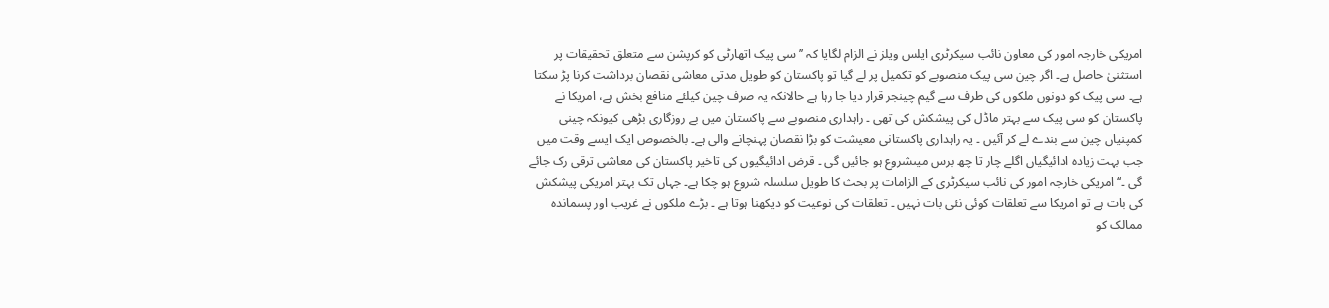امریکی خارجہ امور کی معاون نائب سیکرٹری ایلس ویلز نے الزام لگایا کہ ’’سی پیک اتھارٹی کو کرپشن سے متعلق تحقیقات پر استثنیٰ حاصل ہے۔ اگر چین سی پیک منصوبے کو تکمیل پر لے گیا تو پاکستان کو طویل مدتی معاشی نقصان برداشت کرنا پڑ سکتا ہے۔ سی پیک کو دونوں ملکوں کی طرف سے گیم چینجر قرار دیا جا رہا ہے حالانکہ یہ صرف چین کیلئے منافع بخش ہے، امریکا نے پاکستان کو سی پیک سے بہتر ماڈل کی پیشکش کی تھی ۔ راہداری منصوبے سے پاکستان میں بے روزگاری بڑھی کیونکہ چینی کمپنیاں چین سے بندے لے کر آئیں ۔ یہ راہداری پاکستانی معیشت کو بڑا نقصان پہنچانے والی ہے۔ بالخصوص ایک ایسے وقت میں جب بہت زیادہ ادائیگیاں اگلے چار تا چھ برس میںشروع ہو جائیں گی ۔ قرض ادائیگیوں کی تاخیر پاکستان کی معاشی ترقی رک جائے گی ۔‘‘امریکی خارجہ امور کی نائب سیکرٹری کے الزامات پر بحث کا طویل سلسلہ شروع ہو چکا ہے۔ جہاں تک بہتر امریکی پیشکش کی بات ہے تو امریکا سے تعلقات کوئی نئی بات نہیں ۔ تعلقات کی نوعیت کو دیکھنا ہوتا ہے ۔ بڑے ملکوں نے غریب اور پسماندہ ممالک کو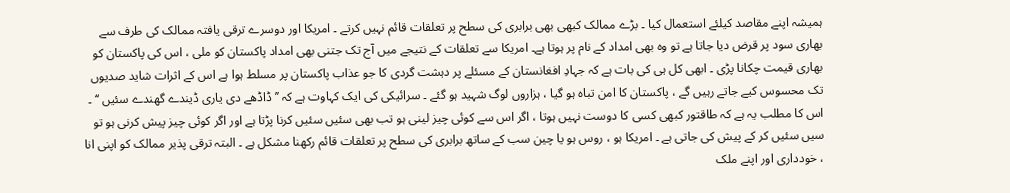ہمیشہ اپنے مقاصد کیلئے استعمال کیا ۔ بڑے ممالک کبھی بھی برابری کی سطح پر تعلقات قائم نہیں کرتے ۔ امریکا اور دوسرے ترقی یافتہ ممالک کی طرف سے بھاری سود پر قرض دیا جاتا ہے تو وہ بھی امداد کے نام پر ہوتا ہے۔ امریکا سے تعلقات کے نتیجے میں آج تک جتنی بھی امداد پاکستان کو ملی ، اس کی پاکستان کو بھاری قیمت چکانا پڑی ۔ ابھی کل ہی کی بات ہے کہ جہادِ افغانستان کے مسئلے پر دہشت گردی کا جو عذاب پاکستان پر مسلط ہوا ہے اس کے اثرات شاید صدیوں تک محسوس کیے جاتے رہیں گے ، پاکستان کا امن تباہ ہو گیا ، ہزاروں لوگ شہید ہو گئے ۔ سرائیکی کی ایک کہاوت ہے کہ ’’ ڈاڈھے دی یاری ڈیندے گھندے سئیں ‘‘ ۔ اس کا مطلب یہ ہے کہ طاقتور کبھی کسی کا دوست نہیں ہوتا ، اگر اس سے کوئی چیز لینی ہو تب بھی سئیں سئیں کرنا پڑتا ہے اور اگر کوئی چیز پیش کرنی ہو تو سیں سئیں کر کے پیش کی جاتی ہے ۔ امریکا ہو ، روس ہو یا چین سب کے ساتھ برابری کی سطح پر تعلقات قائم رکھنا مشکل ہے ۔ البتہ ترقی پذیر ممالک کو اپنی انا ، خودداری اور اپنے ملک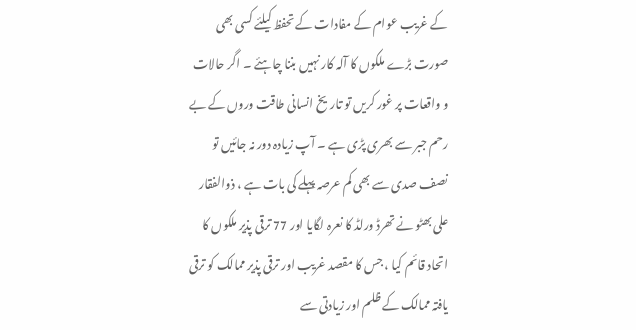کے غریب عوام کے مفادات کے تحفظ کیلئے کسی بھی صورت بڑے ملکوں کا آلہ کار نہیں بننا چاہئے ۔ اگر حالات و واقعات پر غور کریں تو تاریخ انسانی طاقت وروں کے بے رحم جبر سے بھری پڑی ہے ۔ آپ زیادہ دور نہ جائیں تو نصف صدی سے بھی کم عرصہ پہلے کی بات ہے ، ذوالفقار علی بھٹو نے تھرڈ ورلڈ کا نعرہ لگایا اور 77 ترقی پذیر ملکوں کا اتحاد قائم کیا ، جس کا مقصد غریب اور ترقی پذیر ممالک کو ترقی یافتہ ممالک کے ظلم اور زیادتی سے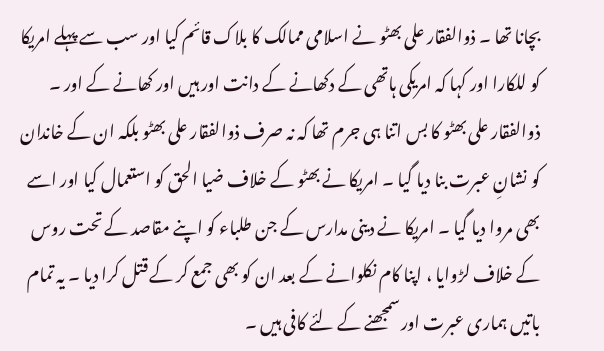بچانا تھا ۔ ذوالفقار علی بھٹو نے اسلامی ممالک کا بلاک قائم کیا اور سب سے پہلے امریکا کو للکارا اور کہا کہ امریکی ہاتھی کے دکھانے کے دانت اور ہیں اور کھانے کے اور ۔ ذوالفقار علی بھٹو کا بس اتنا ہی جرم تھا کہ نہ صرف ذوالفقار علی بھٹو بلکہ ان کے خاندان کو نشانِ عبرت بنا دیا گیا ۔ امریکا نے بھٹو کے خلاف ضیا الحق کو استعمال کیا اور اسے بھی مروا دیا گیا ۔ امریکا نے دینی مدارس کے جن طلباء کو اپنے مقاصد کے تحت روس کے خلاف لڑوایا ، اپنا کام نکلوانے کے بعد ان کو بھی جمع کر کے قتل کرا دیا ۔ یہ تمام باتیں ہماری عبرت اور سمجھنے کے لئے کافی ہیں ۔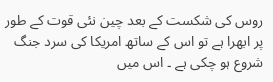روس کی شکست کے بعد چین نئی قوت کے طور پر ابھرا ہے تو اس کے ساتھ امریکا کی سرد جنگ شروع ہو چکی ہے ۔ اس میں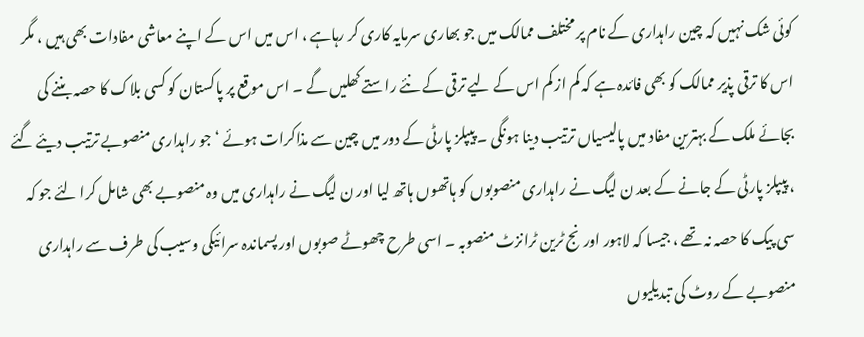کوئی شک نہیں کہ چین راہداری کے نام پر مختلف ممالک میں جو بھاری سرمایہ کاری کر رہاہے ، اس میں اس کے اپنے معاشی مفادات بھی ہیں ، مگر اس کا ترقی پذیر ممالک کو بھی فائدہ ہے کہ کم از کم اس کے لیے ترقی کے نئے راستے کھلیں گے ۔ اس موقع پر پاکستان کو کسی بلاک کا حصہ بننے کی بجائے ملک کے بہترین مفاد میں پالیسیاں ترتیب دینا ہونگی ۔ پیپلز پارٹی کے دور میں چین سے مذاکرات ہوئے ‘ جو راہداری منصوبے ترتیب دیئے گئے ، پیپلز پارٹی کے جانے کے بعد ن لیگ نے راہداری منصوبوں کو ہاتھوں ہاتھ لیا اور ن لیگ نے راہداری میں وہ منصوبے بھی شامل کرا لئے جو کہ سی پیک کا حصہ نہ تھے ، جیسا کہ لاہور اورنج ٹرین ٹرانزٹ منصوبہ ۔ اسی طرح چھوٹے صوبوں اور پسماندہ سرائیکی وسیب کی طرف سے راہداری منصوبے کے روٹ کی تبدیلیوں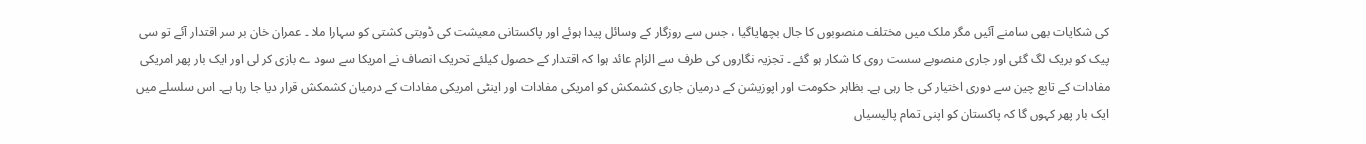کی شکایات بھی سامنے آئیں مگر ملک میں مختلف منصوبوں کا جال بچھایاگیا ، جس سے روزگار کے وسائل پیدا ہوئے اور پاکستانی معیشت کی ڈوبتی کشتی کو سہارا ملا ۔ عمران خان بر سر اقتدار آئے تو سی پیک کو بریک لگ گئی اور جاری منصوبے سست روی کا شکار ہو گئے ۔ تجزیہ نگاروں کی طرف سے الزام عائد ہوا کہ اقتدار کے حصول کیلئے تحریک انصاف نے امریکا سے سود ے بازی کر لی اور ایک بار پھر امریکی مفادات کے تابع چین سے دوری اختیار کی جا رہی ہے۔ بظاہر حکومت اور اپوزیشن کے درمیان جاری کشمکش کو امریکی مفادات اور اینٹی امریکی مفادات کے درمیان کشمکش قرار دیا جا رہا ہے۔ اس سلسلے میں ایک بار پھر کہوں گا کہ پاکستان کو اپنی تمام پالیسیاں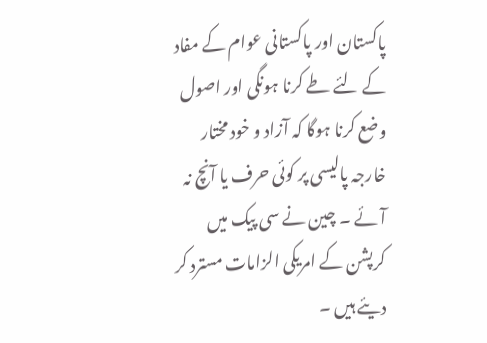پاکستان اور پاکستانی عوام کے مفاد کے لئے طے کرنا ہونگی اور اصول وضع کرنا ہوگا کہ آزاد و خود مختار خارجہ پالیسی پر کوئی حرف یا آنچ نہ آئے ۔ چین نے سی پیک میں کرپشن کے امریکی الزامات مسترد کر دیئے ہیں ۔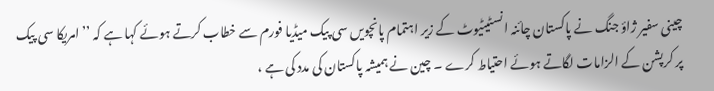چینی سفیر ژاؤ جنگ نے پاکستان چائنہ انسٹیٹیوٹ کے زیر اہتمام پانچویں سی پیک میڈیا فورم سے خطاب کرتے ہوئے کہا ہے کہ ’’امریکا سی پیک پر کرپشن کے الزامات لگاتے ہوئے احتیاط کرے ۔ چین نے ہمیشہ پاکستان کی مدد کی ہے ،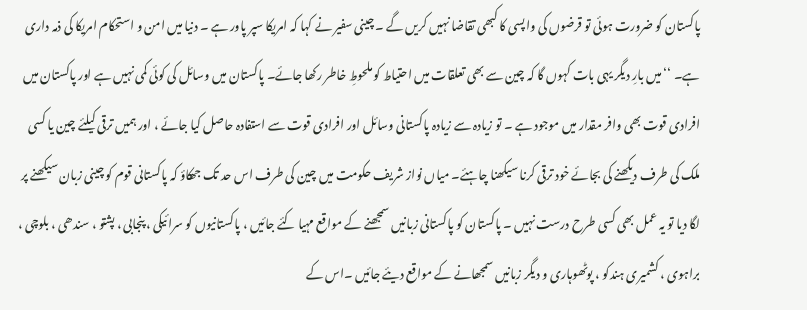پاکستان کو ضرورت ہوئی تو قرضوں کی واپسی کا کبھی تقاضا نہیں کریں گے ۔ چینی سفیر نے کہا کہ امریکا سپر پاور ہے ۔ دنیا میں امن و استحکام امریکا کی ذمہ داری ہے۔ ‘‘میں بارِ دیگر یہی بات کہوں گا کہ چین سے بھی تعلقات میں احتیاط کو ملحوطِ خاطر رکھا جائے۔ پاکستان میں وسائل کی کوئی کمی نہیں ہے اور پاکستان میں افرادی قوت بھی وافر مقدار میں موجود ہے ۔ تو زیادہ سے زیادہ پاکستانی وسائل اور افرادی قوت سے استفادہ حاصل کیا جائے ، اور ہمیں ترقی کیلئے چین یا کسی ملک کی طرف دیکھنے کی بجائے خود ترقی کرنا سیکھنا چاہئے۔ میاں نواز شریف حکومت میں چین کی طرف اس حد تک جھکاؤ کہ پاکستانی قوم کو چینی زبان سیکھنے پر لگا دیا تو یہ عمل بھی کسی طرح درست نہیں ۔ پاکستان کو پاکستانی زبانیں سمجھنے کے مواقع مہیا کئے جائیں ، پاکستانیوں کو سرائیکی ، پنجابی ، پشتو ، سندھی ، بلوچی ، براہوی ، کشمیری ہندکو ، پوٹھوہاری و دیگر زبانیں سمجھانے کے مواقع دیئے جائیں ۔اس کے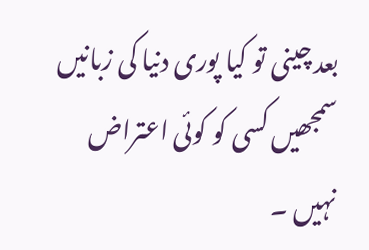بعد چینی تو کیا پوری دنیا کی زبانیں سمجھیں کسی کو کوئی اعتراض نہیں ۔